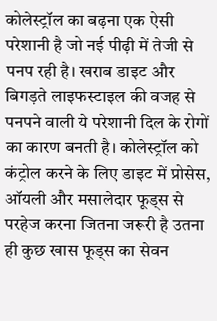कोलेस्ट्रॉल का बढ़ना एक ऐसी परेशानी है जो नई पीढ़ी में तेजी से पनप रही है। खराब डाइट और बिगड़ते लाइफस्टाइल की वजह से पनपने वाली ये परेशानी दिल के रोगों का कारण बनती है। कोलेस्ट्रॉल को कंट्रोल करने के लिए डाइट में प्रोसेस, ऑयली और मसालेदार फूड्स से परहेज करना जितना जरूरी है उतना ही कुछ खास फूड्स का सेवन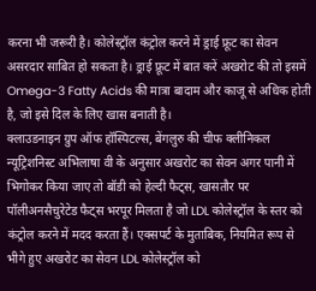करना भी जरूरी है। कोलेस्ट्रॉल कंट्रोल करने में ड्राई फ्रूट का सेवन असरदार साबित हो सकता है। ड्राई फ्रूट में बात करें अखरोट की तो इसमें Omega-3 Fatty Acids की मात्रा बादाम और काजू से अधिक होती है, जो इसे दिल के लिए खास बनाती है।
क्लाउडनाइन ग्रुप ऑफ हॉस्पिटल्स, बेंगलुरु की चीफ क्लीनिकल न्यूट्रिशनिस्ट अभिलाषा वी के अनुसार अखरोट का सेवन अगर पानी में भिगोकर किया जाए तो बॉडी को हेल्दी फैट्स, खासतौर पर पॉलीअनसैचुरेटेड फैट्स भरपूर मिलता है जो LDL कोलेस्ट्रॉल के स्तर को कंट्रोल करने में मदद करता हैं। एक्सपर्ट के मुताबिक, नियमित रूप से भीगे हुए अखरोट का सेवन LDL कोलेस्ट्रॉल को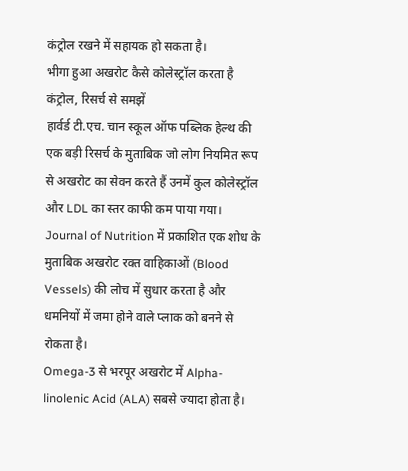कंट्रोल रखने में सहायक हो सकता है।
भीगा हुआ अखरोट कैसे कोलेस्ट्रॉल करता है कंट्रोल, रिसर्च से समझें
हार्वर्ड टी.एच. चान स्कूल ऑफ पब्लिक हेल्थ की एक बड़ी रिसर्च के मुताबिक जो लोग नियमित रूप से अखरोट का सेवन करते हैं उनमें कुल कोलेस्ट्रॉल और LDL का स्तर काफी कम पाया गया। Journal of Nutrition में प्रकाशित एक शोध के मुताबिक अखरोट रक्त वाहिकाओं (Blood Vessels) की लोच में सुधार करता है और धमनियों में जमा होने वाले प्लाक को बनने से रोकता है।
Omega-3 से भरपूर अखरोट में Alpha-linolenic Acid (ALA) सबसे ज्यादा होता है।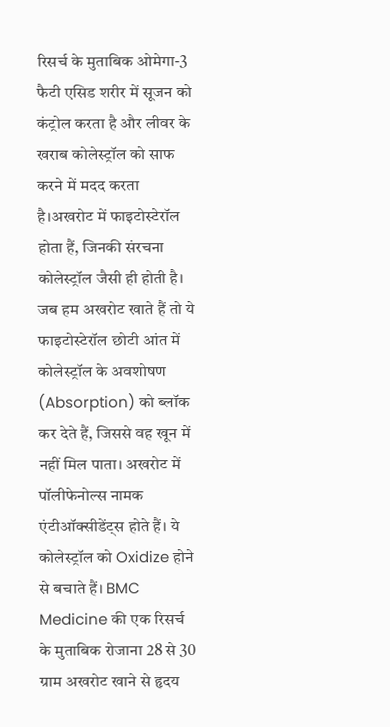रिसर्च के मुताबिक ओमेगा-3 फैटी एसिड शरीर में सूजन को कंट्रोल करता है और लीवर के खराब कोलेस्ट्रॉल को साफ करने में मदद करता है।अखरोट में फाइटोस्टेरॉल होता हैं, जिनकी संरचना कोलेस्ट्रॉल जैसी ही होती है। जब हम अखरोट खाते हैं तो ये फाइटोस्टेरॉल छोटी आंत में कोलेस्ट्रॉल के अवशोषण (Absorption) को ब्लॉक कर देते हैं, जिससे वह खून में नहीं मिल पाता। अखरोट में पॉलीफेनोल्स नामक एंटीऑक्सीडेंट्स होते हैं। ये कोलेस्ट्रॉल को Oxidize होने से बचाते हैं। BMC Medicine की एक रिसर्च के मुताबिक रोजाना 28 से 30 ग्राम अखरोट खाने से हृदय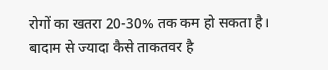रोगों का खतरा 20-30% तक कम हो सकता है।
बादाम से ज्यादा कैसे ताकतवर है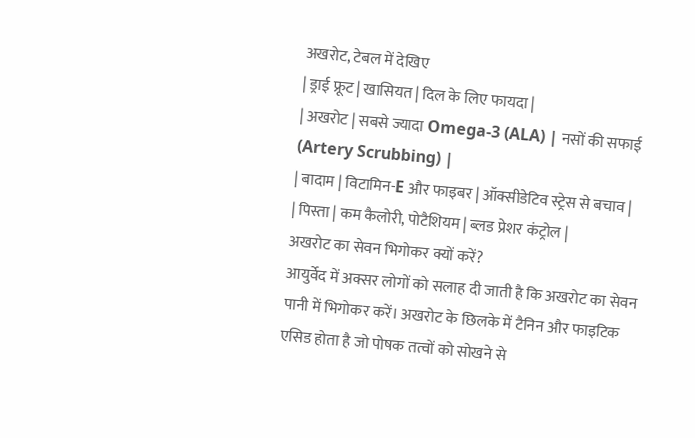अखरोट, टेबल में देखिए
| ड्राई फ्रूट | खासियत | दिल के लिए फायदा |
| अखरोट | सबसे ज्यादा Omega-3 (ALA) | नसों की सफाई (Artery Scrubbing) |
| बादाम | विटामिन-E और फाइबर | ऑक्सीडेटिव स्ट्रेस से बचाव |
| पिस्ता | कम कैलोरी, पोटैशियम | ब्लड प्रेशर कंट्रोल |
अखरोट का सेवन भिगोकर क्यों करें?
आयुर्वेद में अक्सर लोगों को सलाह दी जाती है कि अखरोट का सेवन पानी में भिगोकर करें। अखरोट के छिलके में टैनिन और फाइटिक एसिड होता है जो पोषक तत्वों को सोखने से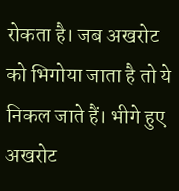रोकता है। जब अखरोट को भिगोया जाता है तो ये निकल जाते हैं। भीगे हुए अखरोट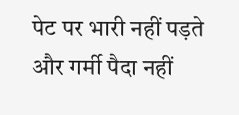पेट पर भारी नहीं पड़ते और गर्मी पैदा नहीं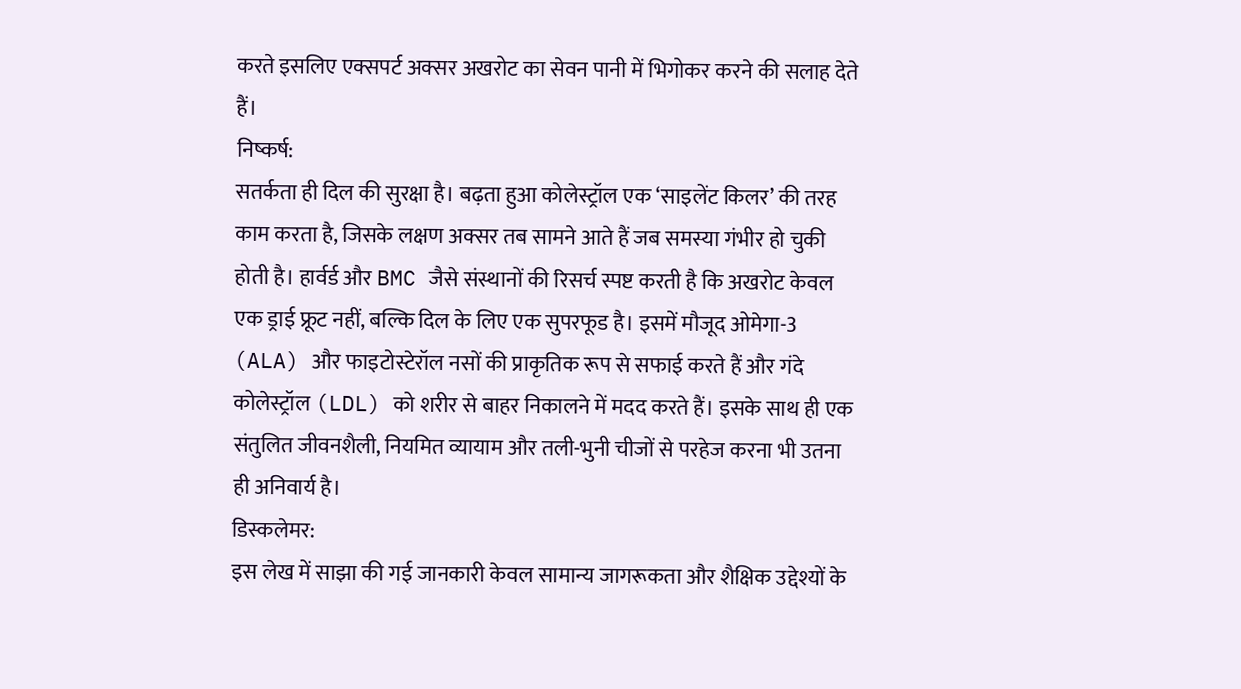करते इसलिए एक्सपर्ट अक्सर अखरोट का सेवन पानी में भिगोकर करने की सलाह देते हैं।
निष्कर्ष:
सतर्कता ही दिल की सुरक्षा है। बढ़ता हुआ कोलेस्ट्रॉल एक ‘साइलेंट किलर’ की तरह काम करता है, जिसके लक्षण अक्सर तब सामने आते हैं जब समस्या गंभीर हो चुकी होती है। हार्वर्ड और BMC जैसे संस्थानों की रिसर्च स्पष्ट करती है कि अखरोट केवल एक ड्राई फ्रूट नहीं, बल्कि दिल के लिए एक सुपरफूड है। इसमें मौजूद ओमेगा-3 (ALA) और फाइटोस्टेरॉल नसों की प्राकृतिक रूप से सफाई करते हैं और गंदे कोलेस्ट्रॉल (LDL) को शरीर से बाहर निकालने में मदद करते हैं। इसके साथ ही एक संतुलित जीवनशैली, नियमित व्यायाम और तली-भुनी चीजों से परहेज करना भी उतना ही अनिवार्य है।
डिस्कलेमर:
इस लेख में साझा की गई जानकारी केवल सामान्य जागरूकता और शैक्षिक उद्देश्यों के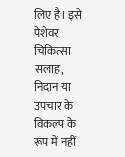लिए है। इसे पेशेवर चिकित्सा सलाह, निदान या उपचार के विकल्प के रूप में नहीं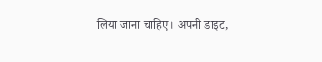लिया जाना चाहिए। अपनी डाइट,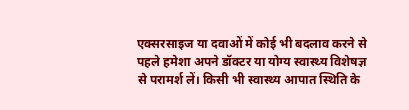एक्सरसाइज या दवाओं में कोई भी बदलाव करने से पहले हमेशा अपने डॉक्टर या योग्य स्वास्थ्य विशेषज्ञ से परामर्श लें। किसी भी स्वास्थ्य आपात स्थिति के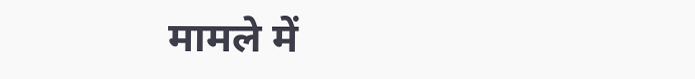मामले में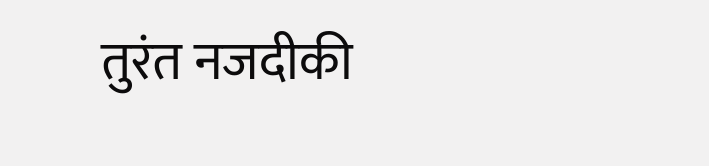तुरंत नजदीकी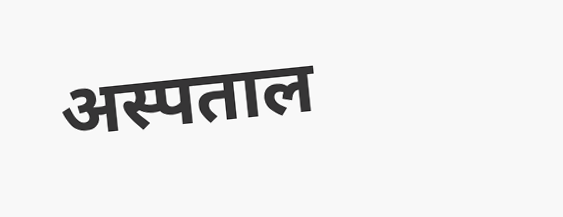अस्पताल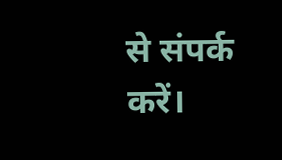से संपर्क करें।